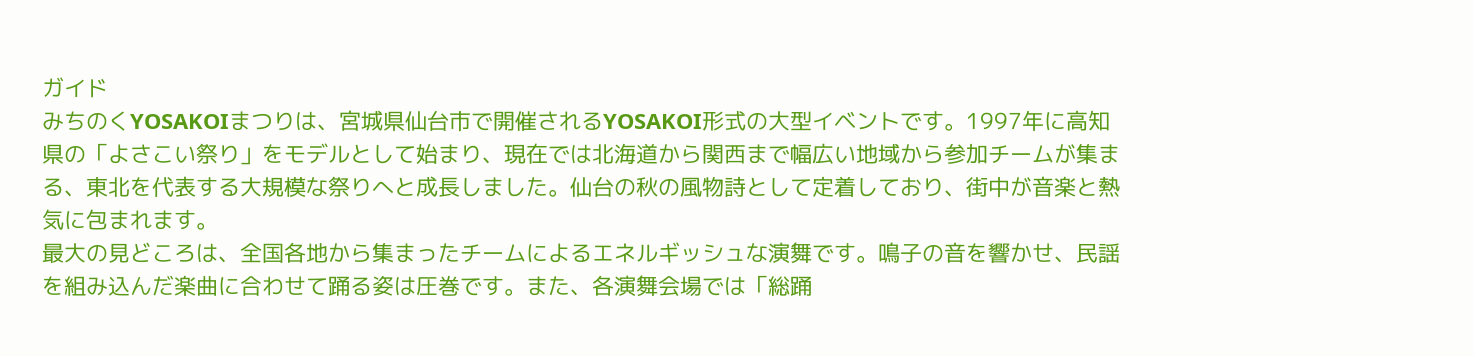ガイド
みちのくYOSAKOIまつりは、宮城県仙台市で開催されるYOSAKOI形式の大型イベントです。1997年に高知県の「よさこい祭り」をモデルとして始まり、現在では北海道から関西まで幅広い地域から参加チームが集まる、東北を代表する大規模な祭りへと成長しました。仙台の秋の風物詩として定着しており、街中が音楽と熱気に包まれます。
最大の見どころは、全国各地から集まったチームによるエネルギッシュな演舞です。鳴子の音を響かせ、民謡を組み込んだ楽曲に合わせて踊る姿は圧巻です。また、各演舞会場では「総踊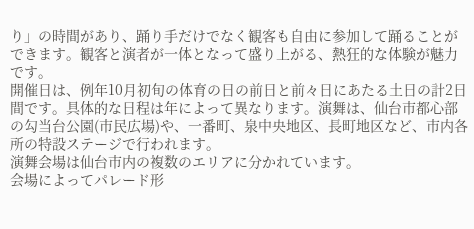り」の時間があり、踊り手だけでなく観客も自由に参加して踊ることができます。観客と演者が一体となって盛り上がる、熱狂的な体験が魅力です。
開催日は、例年10月初旬の体育の日の前日と前々日にあたる土日の計2日間です。具体的な日程は年によって異なります。演舞は、仙台市都心部の勾当台公園(市民広場)や、一番町、泉中央地区、長町地区など、市内各所の特設ステージで行われます。
演舞会場は仙台市内の複数のエリアに分かれています。
会場によってパレード形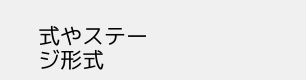式やステージ形式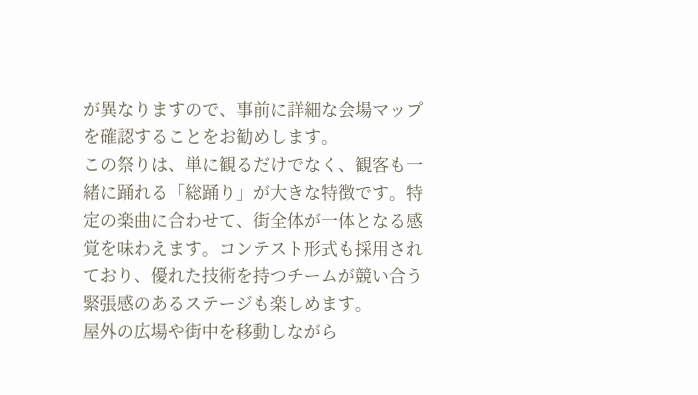が異なりますので、事前に詳細な会場マップを確認することをお勧めします。
この祭りは、単に観るだけでなく、観客も一緒に踊れる「総踊り」が大きな特徴です。特定の楽曲に合わせて、街全体が一体となる感覚を味わえます。コンテスト形式も採用されており、優れた技術を持つチームが競い合う緊張感のあるステージも楽しめます。
屋外の広場や街中を移動しながら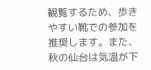観覧するため、歩きやすい靴での参加を推奨します。また、秋の仙台は気温が下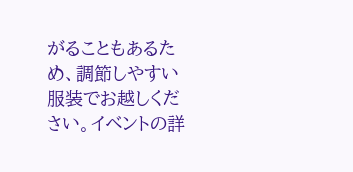がることもあるため、調節しやすい服装でお越しください。イベントの詳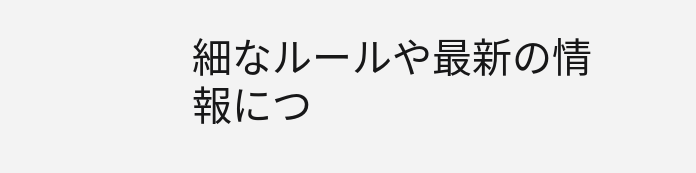細なルールや最新の情報につ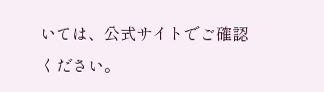いては、公式サイトでご確認ください。